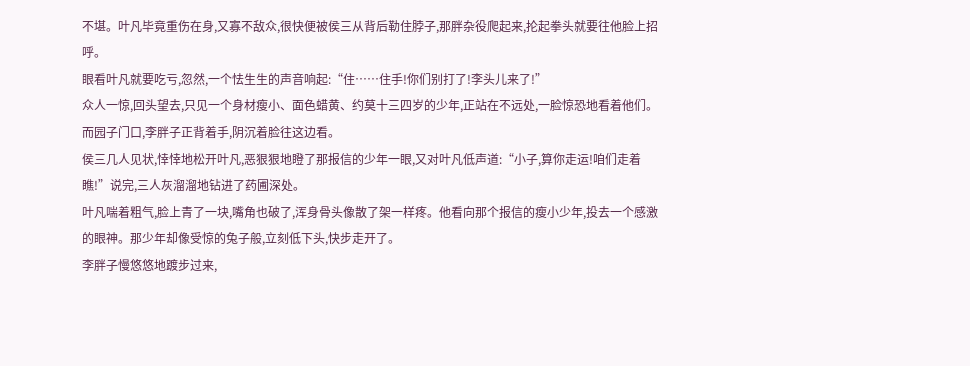不堪。叶凡毕竟重伤在身,又寡不敌众,很快便被侯三从背后勒住脖子,那胖杂役爬起来,抡起拳头就要往他脸上招呼。
眼看叶凡就要吃亏,忽然,一个怯生生的声音响起:“住……住手!你们别打了!李头儿来了!”
众人一惊,回头望去,只见一个身材瘦小、面色蜡黄、约莫十三四岁的少年,正站在不远处,一脸惊恐地看着他们。
而园子门口,李胖子正背着手,阴沉着脸往这边看。
侯三几人见状,悻悻地松开叶凡,恶狠狠地瞪了那报信的少年一眼,又对叶凡低声道:“小子,算你走运!咱们走着瞧!”说完,三人灰溜溜地钻进了药圃深处。
叶凡喘着粗气,脸上青了一块,嘴角也破了,浑身骨头像散了架一样疼。他看向那个报信的瘦小少年,投去一个感激的眼神。那少年却像受惊的兔子般,立刻低下头,快步走开了。
李胖子慢悠悠地踱步过来,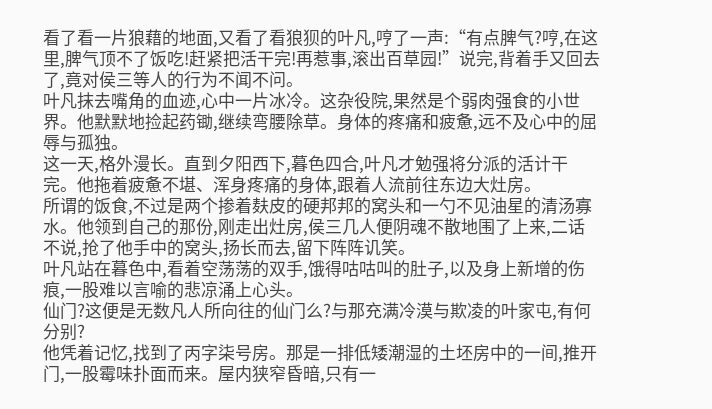看了看一片狼藉的地面,又看了看狼狈的叶凡,哼了一声:“有点脾气?哼,在这里,脾气顶不了饭吃!赶紧把活干完!再惹事,滚出百草园!”说完,背着手又回去了,竟对侯三等人的行为不闻不问。
叶凡抹去嘴角的血迹,心中一片冰冷。这杂役院,果然是个弱肉强食的小世界。他默默地捡起药锄,继续弯腰除草。身体的疼痛和疲惫,远不及心中的屈辱与孤独。
这一天,格外漫长。直到夕阳西下,暮色四合,叶凡才勉强将分派的活计干完。他拖着疲惫不堪、浑身疼痛的身体,跟着人流前往东边大灶房。
所谓的饭食,不过是两个掺着麸皮的硬邦邦的窝头和一勺不见油星的清汤寡水。他领到自己的那份,刚走出灶房,侯三几人便阴魂不散地围了上来,二话不说,抢了他手中的窝头,扬长而去,留下阵阵讥笑。
叶凡站在暮色中,看着空荡荡的双手,饿得咕咕叫的肚子,以及身上新增的伤痕,一股难以言喻的悲凉涌上心头。
仙门?这便是无数凡人所向往的仙门么?与那充满冷漠与欺凌的叶家屯,有何分别?
他凭着记忆,找到了丙字柒号房。那是一排低矮潮湿的土坯房中的一间,推开门,一股霉味扑面而来。屋内狭窄昏暗,只有一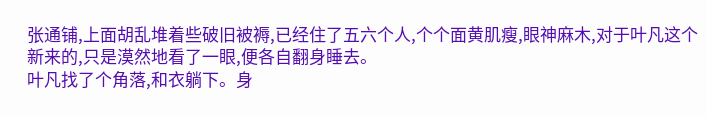张通铺,上面胡乱堆着些破旧被褥,已经住了五六个人,个个面黄肌瘦,眼神麻木,对于叶凡这个新来的,只是漠然地看了一眼,便各自翻身睡去。
叶凡找了个角落,和衣躺下。身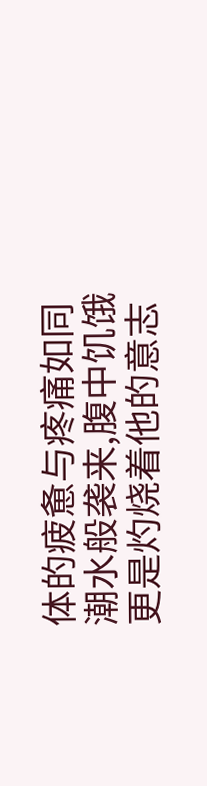体的疲惫与疼痛如同潮水般袭来,腹中饥饿更是灼烧着他的意志